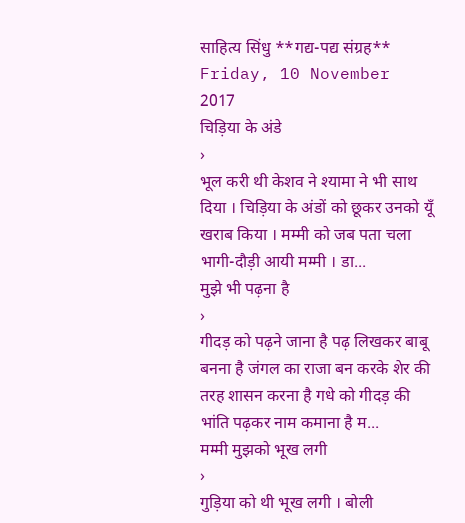साहित्य सिंधु **गद्य-पद्य संग्रह**
Friday, 10 November 2017
चिड़िया के अंडे
›
भूल करी थी केशव ने श्यामा ने भी साथ दिया । चिड़िया के अंडों को छूकर उनको यूँ खराब किया । मम्मी को जब पता चला भागी-दौड़ी आयी मम्मी । डा...
मुझे भी पढ़ना है
›
गीदड़ को पढ़ने जाना है पढ़ लिखकर बाबू बनना है जंगल का राजा बन करके शेर की तरह शासन करना है गधे को गीदड़ की भांति पढ़कर नाम कमाना है म...
मम्मी मुझको भूख लगी
›
गुड़िया को थी भूख लगी । बोली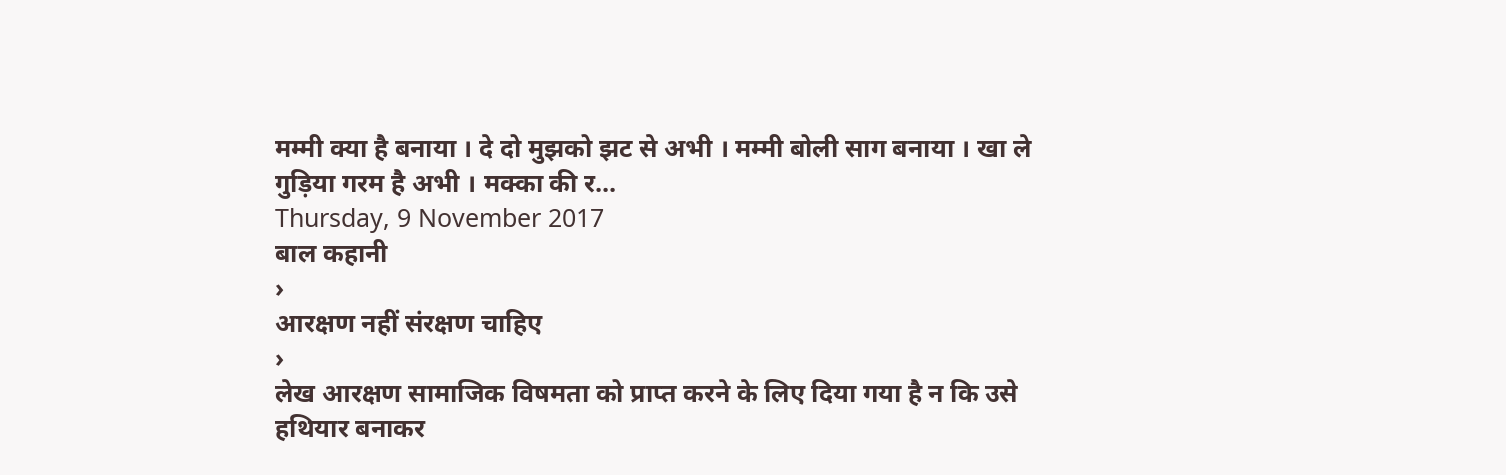मम्मी क्या है बनाया । दे दो मुझको झट से अभी । मम्मी बोली साग बनाया । खा ले गुड़िया गरम है अभी । मक्का की र...
Thursday, 9 November 2017
बाल कहानी
›
आरक्षण नहीं संरक्षण चाहिए
›
लेख आरक्षण सामाजिक विषमता को प्राप्त करने के लिए दिया गया है न कि उसे हथियार बनाकर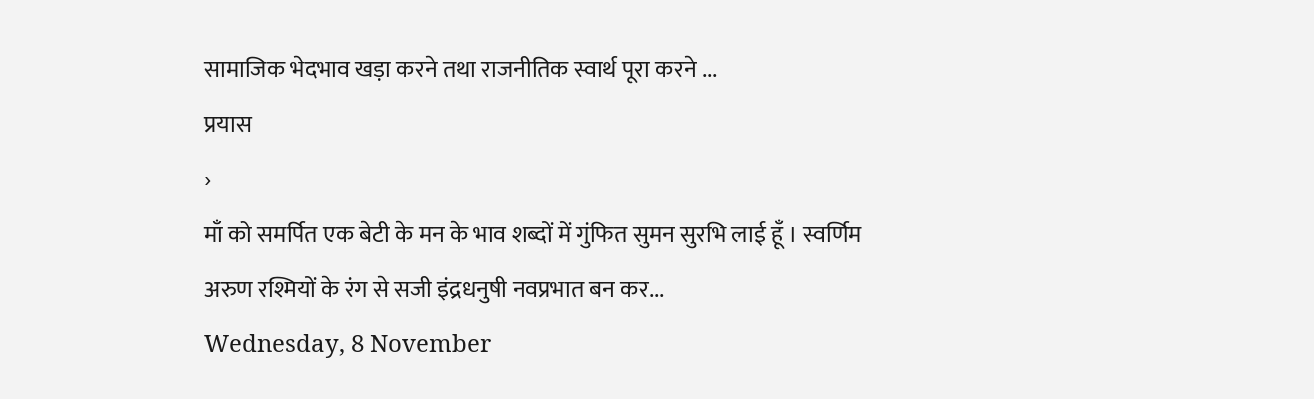सामाजिक भेदभाव खड़ा करने तथा राजनीतिक स्वार्थ पूरा करने ...
प्रयास
›
माँ को समर्पित एक बेटी के मन के भाव शब्दों में गुंफित सुमन सुरभि लाई हूँ । स्वर्णिम अरुण रश्मियों के रंग से सजी इंद्रधनुषी नवप्रभात बन कर...
Wednesday, 8 November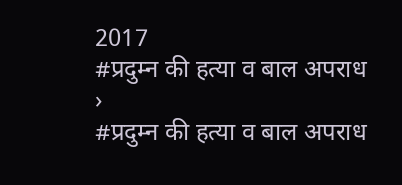2017
#प्रदुम्न की हत्या व बाल अपराध
›
#प्रदुम्न की हत्या व बाल अपराध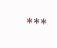***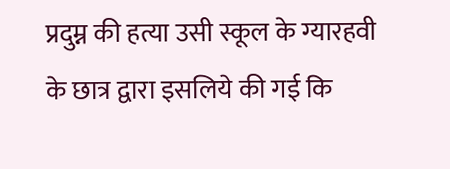प्रदुम्न की हत्या उसी स्कूल के ग्यारहवी के छात्र द्वारा इसलिये की गई कि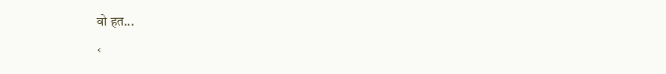वो हत...
‹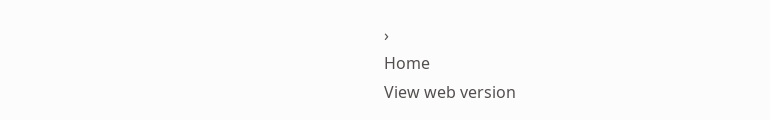›
Home
View web version